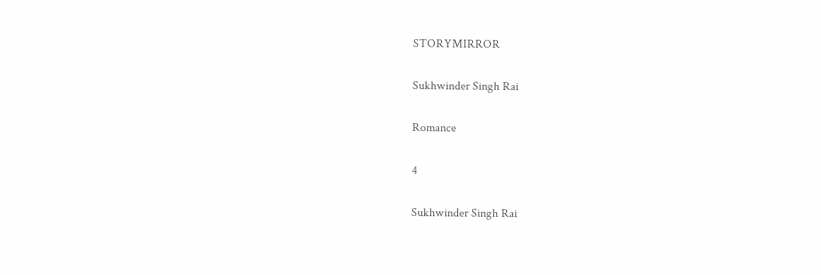STORYMIRROR

Sukhwinder Singh Rai

Romance

4

Sukhwinder Singh Rai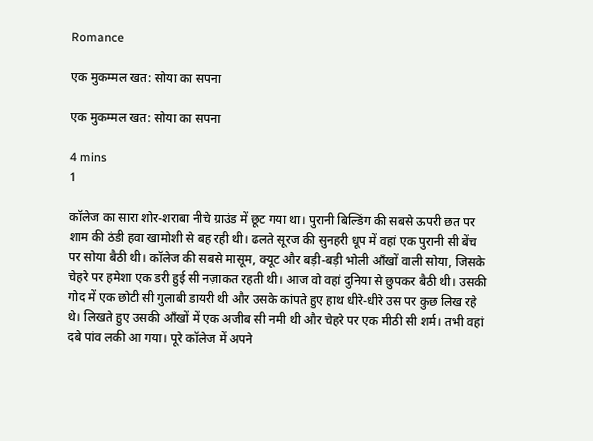Romance

एक मुकम्मल खत: सोया का सपना

एक मुकम्मल खत: सोया का सपना

4 mins
1

कॉलेज का सारा शोर-शराबा नीचे ग्राउंड में छूट गया था। पुरानी बिल्डिंग की सबसे ऊपरी छत पर शाम की ठंडी हवा खामोशी से बह रही थी। ढलते सूरज की सुनहरी धूप में वहां एक पुरानी सी बेंच पर सोया बैठी थी। कॉलेज की सबसे मासूम, क्यूट और बड़ी-बड़ी भोली आँखों वाली सोया, जिसके चेहरे पर हमेशा एक डरी हुई सी नज़ाकत रहती थी। आज वो वहां दुनिया से छुपकर बैठी थी। उसकी गोद में एक छोटी सी गुलाबी डायरी थी और उसके कांपते हुए हाथ धीरे-धीरे उस पर कुछ लिख रहे थे। लिखते हुए उसकी आँखों में एक अजीब सी नमी थी और चेहरे पर एक मीठी सी शर्म। तभी वहां दबे पांव लकी आ गया। पूरे कॉलेज में अपने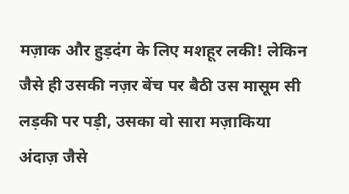मज़ाक और हुड़दंग के लिए मशहूर लकी! लेकिन जैसे ही उसकी नज़र बेंच पर बैठी उस मासूम सी लड़की पर पड़ी, उसका वो सारा मज़ाकिया अंदाज़ जैसे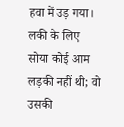हवा में उड़ गया। लकी के लिए सोया कोई आम लड़की नहीं थी; वो उसकी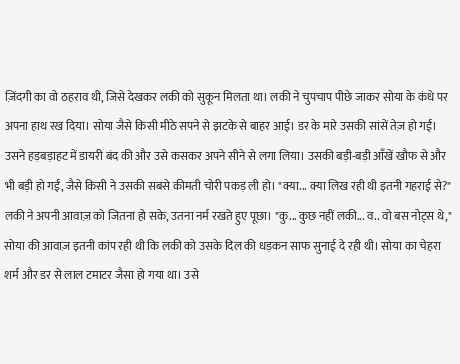ज़िंदगी का वो ठहराव थी, जिसे देखकर लकी को सुकून मिलता था। लकी ने चुपचाप पीछे जाकर सोया के कंधे पर अपना हाथ रख दिया। सोया जैसे किसी मीठे सपने से झटके से बाहर आई। डर के मारे उसकी सांसें तेज़ हो गईं। उसने हड़बड़ाहट में डायरी बंद की और उसे कसकर अपने सीने से लगा लिया। उसकी बड़ी-बड़ी आँखें खौफ से और भी बड़ी हो गईं, जैसे किसी ने उसकी सबसे कीमती चोरी पकड़ ली हो। "क्या... क्या लिख रही थी इतनी गहराई से?" लकी ने अपनी आवाज़ को जितना हो सके, उतना नर्म रखते हुए पूछा। "कु... कुछ नहीं लकी... व.. वो बस नोट्स थे," सोया की आवाज़ इतनी कांप रही थी कि लकी को उसके दिल की धड़कन साफ सुनाई दे रही थी। सोया का चेहरा शर्म और डर से लाल टमाटर जैसा हो गया था। उसे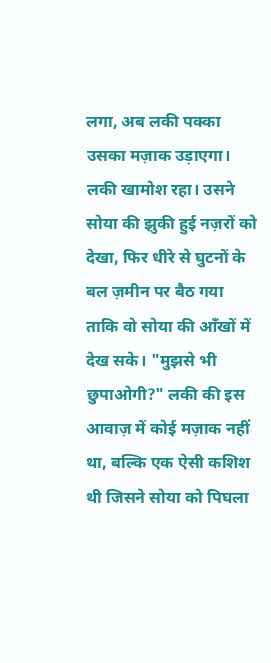लगा, अब लकी पक्का उसका मज़ाक उड़ाएगा। लकी खामोश रहा। उसने सोया की झुकी हुई नज़रों को देखा, फिर धीरे से घुटनों के बल ज़मीन पर बैठ गया ताकि वो सोया की आँखों में देख सके। "मुझसे भी छुपाओगी?" लकी की इस आवाज़ में कोई मज़ाक नहीं था, बल्कि एक ऐसी कशिश थी जिसने सोया को पिघला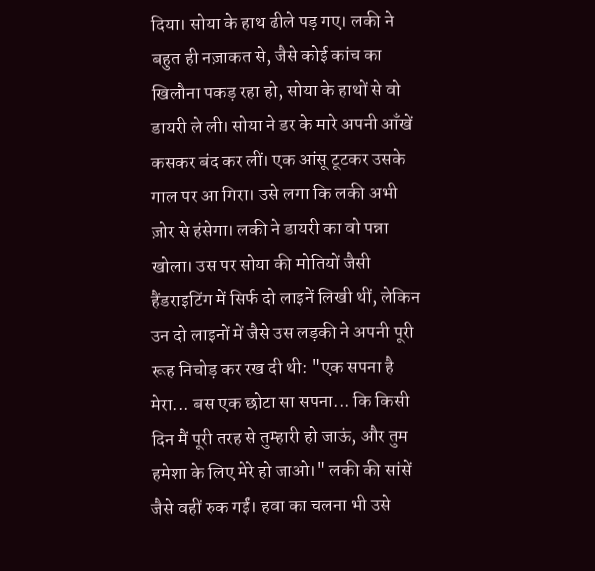दिया। सोया के हाथ ढीले पड़ गए। लकी ने बहुत ही नज़ाकत से, जैसे कोई कांच का खिलौना पकड़ रहा हो, सोया के हाथों से वो डायरी ले ली। सोया ने डर के मारे अपनी आँखें कसकर बंद कर लीं। एक आंसू टूटकर उसके गाल पर आ गिरा। उसे लगा कि लकी अभी ज़ोर से हंसेगा। लकी ने डायरी का वो पन्ना खोला। उस पर सोया की मोतियों जैसी हैंडराइटिंग में सिर्फ दो लाइनें लिखी थीं, लेकिन उन दो लाइनों में जैसे उस लड़की ने अपनी पूरी रूह निचोड़ कर रख दी थी: "एक सपना है मेरा... बस एक छोटा सा सपना... कि किसी दिन मैं पूरी तरह से तुम्हारी हो जाऊं, और तुम हमेशा के लिए मेरे हो जाओ।" लकी की सांसें जैसे वहीं रुक गईं। हवा का चलना भी उसे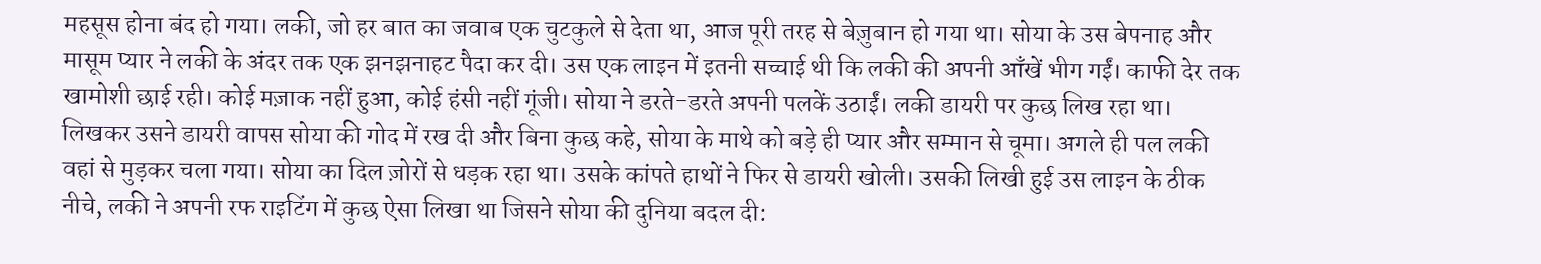महसूस होना बंद हो गया। लकी, जो हर बात का जवाब एक चुटकुले से देता था, आज पूरी तरह से बेज़ुबान हो गया था। सोया के उस बेपनाह और मासूम प्यार ने लकी के अंदर तक एक झनझनाहट पैदा कर दी। उस एक लाइन में इतनी सच्चाई थी कि लकी की अपनी आँखें भीग गईं। काफी देर तक खामोशी छाई रही। कोई मज़ाक नहीं हुआ, कोई हंसी नहीं गूंजी। सोया ने डरते-डरते अपनी पलकें उठाईं। लकी डायरी पर कुछ लिख रहा था। लिखकर उसने डायरी वापस सोया की गोद में रख दी और बिना कुछ कहे, सोया के माथे को बड़े ही प्यार और सम्मान से चूमा। अगले ही पल लकी वहां से मुड़कर चला गया। सोया का दिल ज़ोरों से धड़क रहा था। उसके कांपते हाथों ने फिर से डायरी खोली। उसकी लिखी हुई उस लाइन के ठीक नीचे, लकी ने अपनी रफ राइटिंग में कुछ ऐसा लिखा था जिसने सोया की दुनिया बदल दी: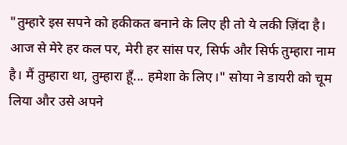"तुम्हारे इस सपने को हकीकत बनाने के लिए ही तो ये लकी ज़िंदा है। आज से मेरे हर कल पर, मेरी हर सांस पर, सिर्फ और सिर्फ तुम्हारा नाम है। मैं तुम्हारा था, तुम्हारा हूँ... हमेशा के लिए।" सोया ने डायरी को चूम लिया और उसे अपने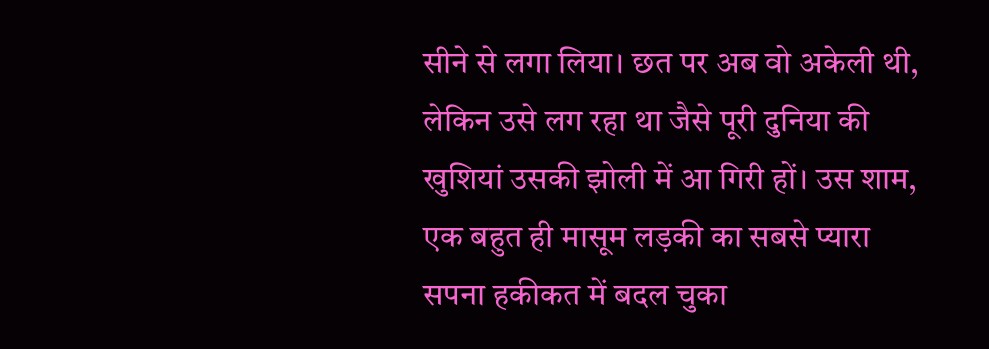सीने से लगा लिया। छत पर अब वो अकेली थी, लेकिन उसे लग रहा था जैसे पूरी दुनिया की खुशियां उसकी झोली में आ गिरी हों। उस शाम, एक बहुत ही मासूम लड़की का सबसे प्यारा सपना हकीकत में बदल चुका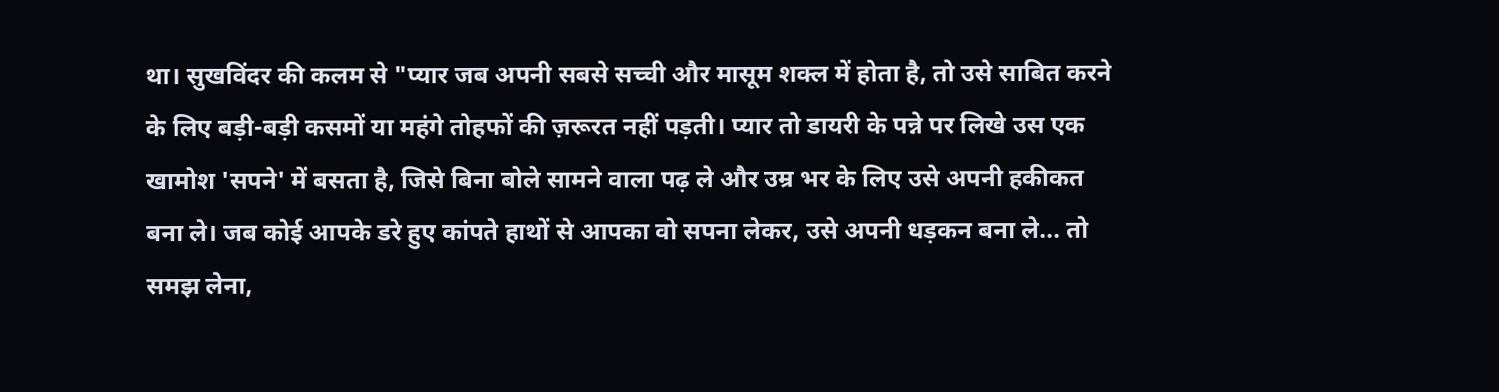था। सुखविंदर की कलम से "प्यार जब अपनी सबसे सच्ची और मासूम शक्ल में होता है, तो उसे साबित करने के लिए बड़ी-बड़ी कसमों या महंगे तोहफों की ज़रूरत नहीं पड़ती। प्यार तो डायरी के पन्ने पर लिखे उस एक खामोश 'सपने' में बसता है, जिसे बिना बोले सामने वाला पढ़ ले और उम्र भर के लिए उसे अपनी हकीकत बना ले। जब कोई आपके डरे हुए कांपते हाथों से आपका वो सपना लेकर, उसे अपनी धड़कन बना ले... तो समझ लेना,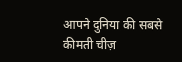आपने दुनिया की सबसे कीमती चीज़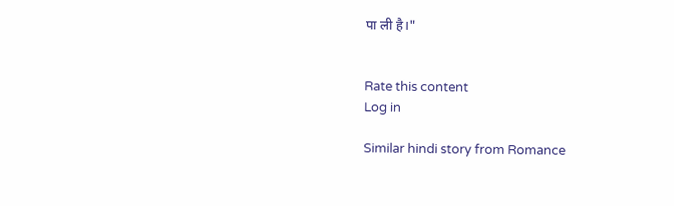पा ली है।"


Rate this content
Log in

Similar hindi story from Romance